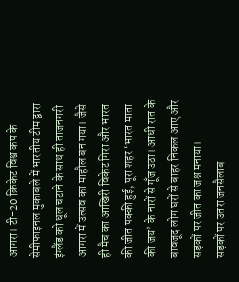आगरा। टी-20 क्रिकेट विश्व कप के सेमीफाइनल मुकाबले में भारतीय टीम द्वारा इंग्लैंड को धूल चटाने के साथ ही ताजनगरी आगरा में उत्सव का माहौल बन गया। जैसे ही मैच का आखिरी विकेट गिरा और भारत की जीत पक्की हुई, पूरा शहर ‘भारत माता की जय’ के नारों से गूँज उठा। आधी रात के बावजूद लोग घरों से बाहर निकल आए और सड़कों पर जीत का जश्न मनाया।
सड़कों पर उतरा जनसैलाब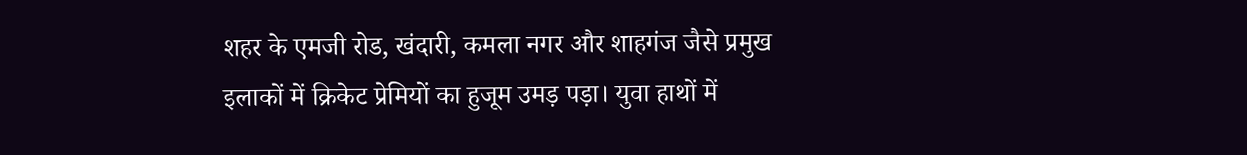शहर के एमजी रोड, खंदारी, कमला नगर और शाहगंज जैसे प्रमुख इलाकों में क्रिकेट प्रेमियों का हुजूम उमड़ पड़ा। युवा हाथों में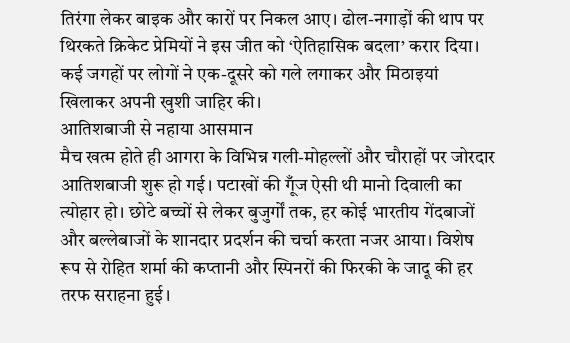तिरंगा लेकर बाइक और कारों पर निकल आए। ढोल-नगाड़ों की थाप पर थिरकते क्रिकेट प्रेमियों ने इस जीत को ‘ऐतिहासिक बदला’ करार दिया। कई जगहों पर लोगों ने एक-दूसरे को गले लगाकर और मिठाइयां खिलाकर अपनी खुशी जाहिर की।
आतिशबाजी से नहाया आसमान
मैच खत्म होते ही आगरा के विभिन्न गली-मोहल्लों और चौराहों पर जोरदार आतिशबाजी शुरू हो गई। पटाखों की गूँज ऐसी थी मानो दिवाली का त्योहार हो। छोटे बच्चों से लेकर बुजुर्गों तक, हर कोई भारतीय गेंदबाजों और बल्लेबाजों के शानदार प्रदर्शन की चर्चा करता नजर आया। विशेष रूप से रोहित शर्मा की कप्तानी और स्पिनरों की फिरकी के जादू की हर तरफ सराहना हुई।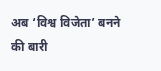अब ‘विश्व विजेता’ बनने की बारी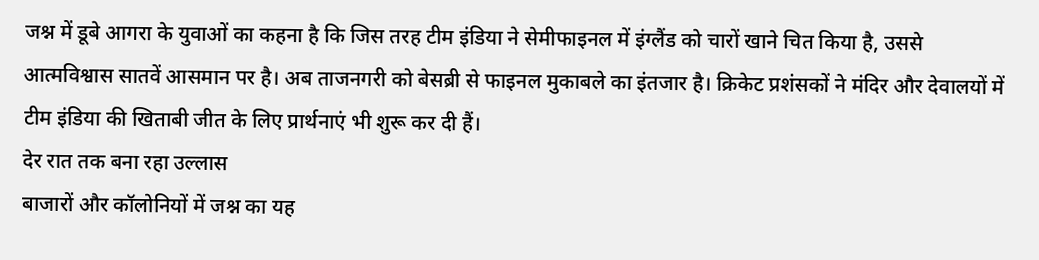जश्न में डूबे आगरा के युवाओं का कहना है कि जिस तरह टीम इंडिया ने सेमीफाइनल में इंग्लैंड को चारों खाने चित किया है, उससे आत्मविश्वास सातवें आसमान पर है। अब ताजनगरी को बेसब्री से फाइनल मुकाबले का इंतजार है। क्रिकेट प्रशंसकों ने मंदिर और देवालयों में टीम इंडिया की खिताबी जीत के लिए प्रार्थनाएं भी शुरू कर दी हैं।
देर रात तक बना रहा उल्लास
बाजारों और कॉलोनियों में जश्न का यह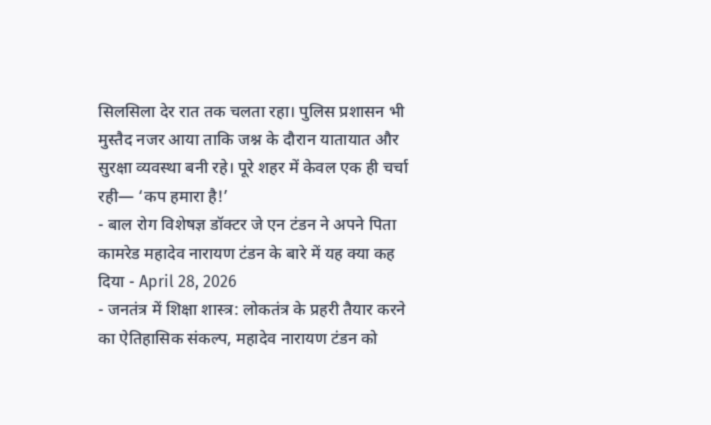सिलसिला देर रात तक चलता रहा। पुलिस प्रशासन भी मुस्तैद नजर आया ताकि जश्न के दौरान यातायात और सुरक्षा व्यवस्था बनी रहे। पूरे शहर में केवल एक ही चर्चा रही— ‘कप हमारा है!’
- बाल रोग विशेषज्ञ डॉक्टर जे एन टंडन ने अपने पिता कामरेड महादेव नारायण टंडन के बारे में यह क्या कह दिया - April 28, 2026
- जनतंत्र में शिक्षा शास्त्र: लोकतंत्र के प्रहरी तैयार करने का ऐतिहासिक संकल्प, महादेव नारायण टंडन को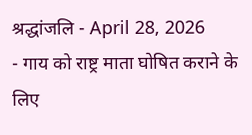श्रद्धांजलि - April 28, 2026
- गाय को राष्ट्र माता घोषित कराने के लिए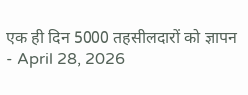एक ही दिन 5000 तहसीलदारों को ज्ञापन - April 28, 2026